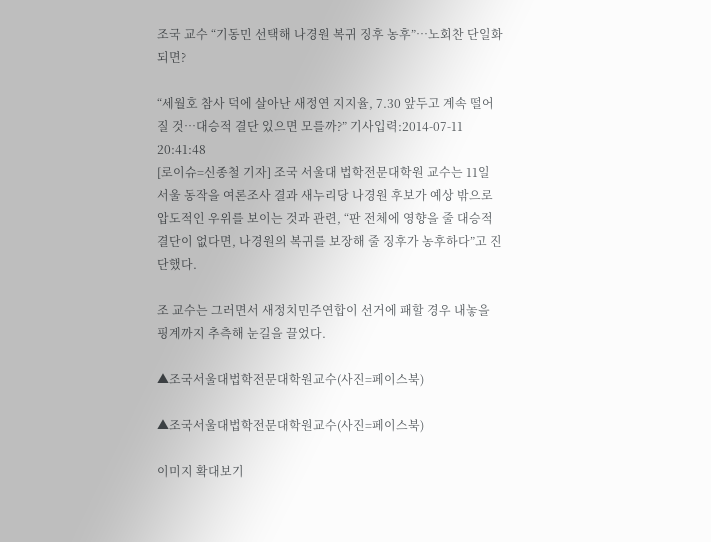조국 교수 “기동민 선택해 나경원 복귀 징후 농후”…노회찬 단일화 되면?

“세월호 참사 덕에 살아난 새정연 지지율, 7.30 앞두고 계속 떨어질 것…대승적 결단 있으면 모를까?” 기사입력:2014-07-11 20:41:48
[로이슈=신종철 기자] 조국 서울대 법학전문대학원 교수는 11일 서울 동작을 여론조사 결과 새누리당 나경원 후보가 예상 밖으로 압도적인 우위를 보이는 것과 관련, “판 전체에 영향을 줄 대승적 결단이 없다면, 나경원의 복귀를 보장해 줄 징후가 농후하다”고 진단했다.

조 교수는 그러면서 새정치민주연합이 선거에 패할 경우 내놓을 핑계까지 추측해 눈길을 끌었다.

▲조국서울대법학전문대학원교수(사진=페이스북)

▲조국서울대법학전문대학원교수(사진=페이스북)

이미지 확대보기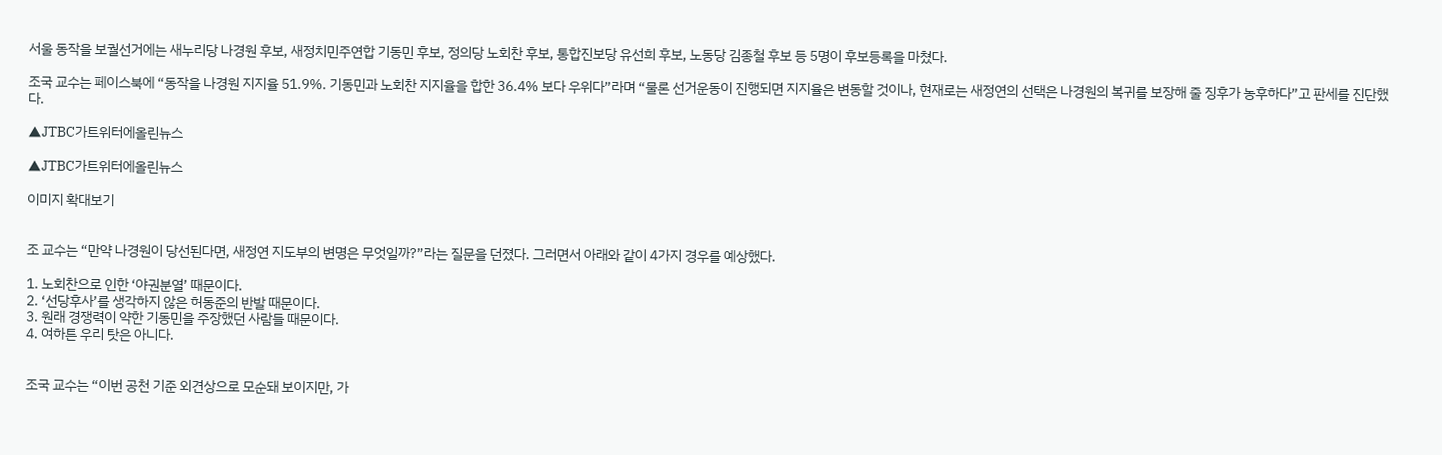서울 동작을 보궐선거에는 새누리당 나경원 후보, 새정치민주연합 기동민 후보, 정의당 노회찬 후보, 통합진보당 유선희 후보, 노동당 김종철 후보 등 5명이 후보등록을 마쳤다.

조국 교수는 페이스북에 “동작을 나경원 지지율 51.9%. 기동민과 노회찬 지지율을 합한 36.4% 보다 우위다”라며 “물론 선거운동이 진행되면 지지율은 변동할 것이나, 현재로는 새정연의 선택은 나경원의 복귀를 보장해 줄 징후가 농후하다”고 판세를 진단했다.

▲JTBC가트위터에올린뉴스

▲JTBC가트위터에올린뉴스

이미지 확대보기


조 교수는 “만약 나경원이 당선된다면, 새정연 지도부의 변명은 무엇일까?”라는 질문을 던졌다. 그러면서 아래와 같이 4가지 경우를 예상했다.

1. 노회찬으로 인한 ‘야권분열’ 때문이다.
2. ‘선당후사’를 생각하지 않은 허동준의 반발 때문이다.
3. 원래 경쟁력이 약한 기동민을 주장했던 사람들 때문이다.
4. 여하튼 우리 탓은 아니다.


조국 교수는 “이번 공천 기준 외견상으로 모순돼 보이지만, 가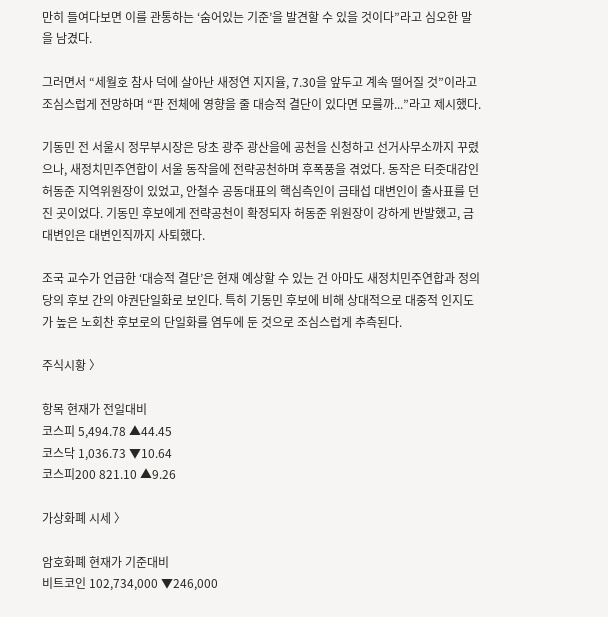만히 들여다보면 이를 관통하는 ‘숨어있는 기준’을 발견할 수 있을 것이다”라고 심오한 말을 남겼다.

그러면서 “세월호 참사 덕에 살아난 새정연 지지율, 7.30을 앞두고 계속 떨어질 것”이라고 조심스럽게 전망하며 “판 전체에 영향을 줄 대승적 결단이 있다면 모를까...”라고 제시했다.

기동민 전 서울시 정무부시장은 당초 광주 광산을에 공천을 신청하고 선거사무소까지 꾸렸으나, 새정치민주연합이 서울 동작을에 전략공천하며 후폭풍을 겪었다. 동작은 터줏대감인 허동준 지역위원장이 있었고, 안철수 공동대표의 핵심측인이 금태섭 대변인이 출사표를 던진 곳이었다. 기동민 후보에게 전략공천이 확정되자 허동준 위원장이 강하게 반발했고, 금 대변인은 대변인직까지 사퇴했다.

조국 교수가 언급한 ‘대승적 결단’은 현재 예상할 수 있는 건 아마도 새정치민주연합과 정의당의 후보 간의 야권단일화로 보인다. 특히 기동민 후보에 비해 상대적으로 대중적 인지도가 높은 노회찬 후보로의 단일화를 염두에 둔 것으로 조심스럽게 추측된다.

주식시황 〉

항목 현재가 전일대비
코스피 5,494.78 ▲44.45
코스닥 1,036.73 ▼10.64
코스피200 821.10 ▲9.26

가상화폐 시세 〉

암호화폐 현재가 기준대비
비트코인 102,734,000 ▼246,000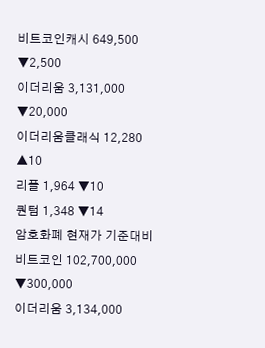비트코인캐시 649,500 ▼2,500
이더리움 3,131,000 ▼20,000
이더리움클래식 12,280 ▲10
리플 1,964 ▼10
퀀텀 1,348 ▼14
암호화폐 현재가 기준대비
비트코인 102,700,000 ▼300,000
이더리움 3,134,000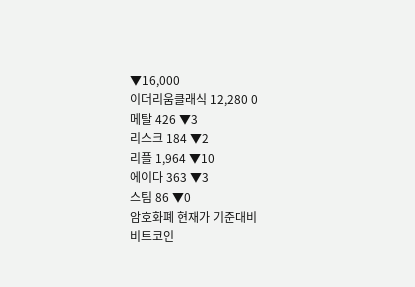▼16,000
이더리움클래식 12,280 0
메탈 426 ▼3
리스크 184 ▼2
리플 1,964 ▼10
에이다 363 ▼3
스팀 86 ▼0
암호화폐 현재가 기준대비
비트코인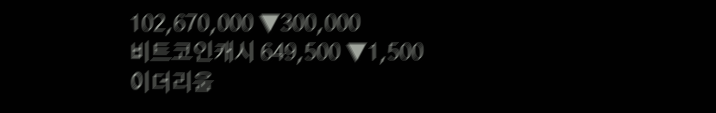102,670,000 ▼300,000
비트코인캐시 649,500 ▼1,500
이더리움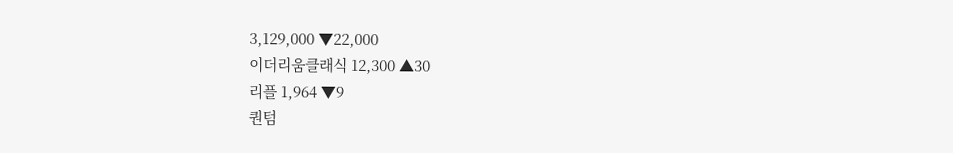3,129,000 ▼22,000
이더리움클래식 12,300 ▲30
리플 1,964 ▼9
퀀텀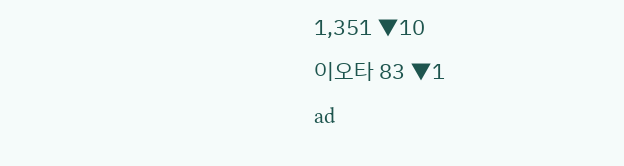1,351 ▼10
이오타 83 ▼1
ad